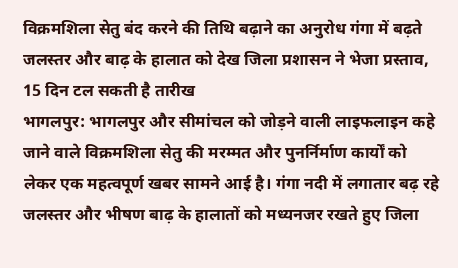विक्रमशिला सेतु बंद करने की तिथि बढ़ाने का अनुरोध गंगा में बढ़ते जलस्तर और बाढ़ के हालात को देख जिला प्रशासन ने भेजा प्रस्ताव, 15 दिन टल सकती है तारीख
भागलपुर: भागलपुर और सीमांचल को जोड़ने वाली लाइफलाइन कहे जाने वाले विक्रमशिला सेतु की मरम्मत और पुनर्निर्माण कार्यों को लेकर एक महत्वपूर्ण खबर सामने आई है। गंगा नदी में लगातार बढ़ रहे जलस्तर और भीषण बाढ़ के हालातों को मध्यनजर रखते हुए जिला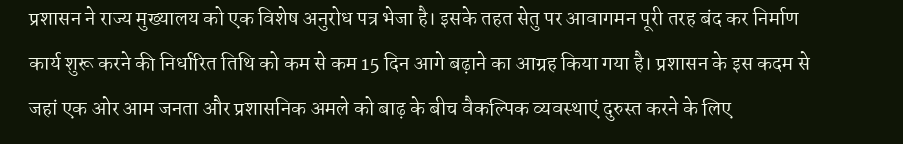प्रशासन ने राज्य मुख्यालय को एक विशेष अनुरोध पत्र भेजा है। इसके तहत सेतु पर आवागमन पूरी तरह बंद कर निर्माण कार्य शुरू करने की निर्धारित तिथि को कम से कम 15 दिन आगे बढ़ाने का आग्रह किया गया है। प्रशासन के इस कदम से जहां एक ओर आम जनता और प्रशासनिक अमले को बाढ़ के बीच वैकल्पिक व्यवस्थाएं दुरुस्त करने के लिए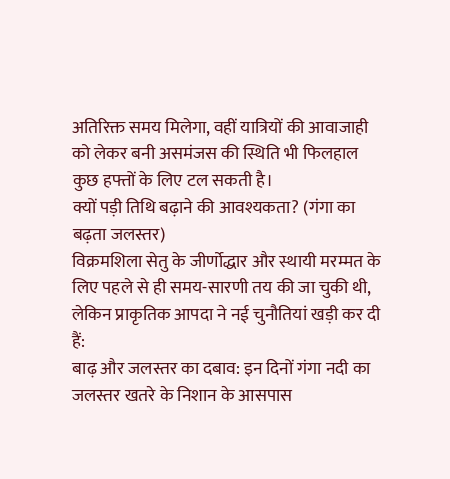अतिरिक्त समय मिलेगा, वहीं यात्रियों की आवाजाही को लेकर बनी असमंजस की स्थिति भी फिलहाल कुछ हफ्तों के लिए टल सकती है।
क्यों पड़ी तिथि बढ़ाने की आवश्यकता? (गंगा का बढ़ता जलस्तर)
विक्रमशिला सेतु के जीर्णोद्धार और स्थायी मरम्मत के लिए पहले से ही समय-सारणी तय की जा चुकी थी, लेकिन प्राकृतिक आपदा ने नई चुनौतियां खड़ी कर दी हैं:
बाढ़ और जलस्तर का दबाव: इन दिनों गंगा नदी का जलस्तर खतरे के निशान के आसपास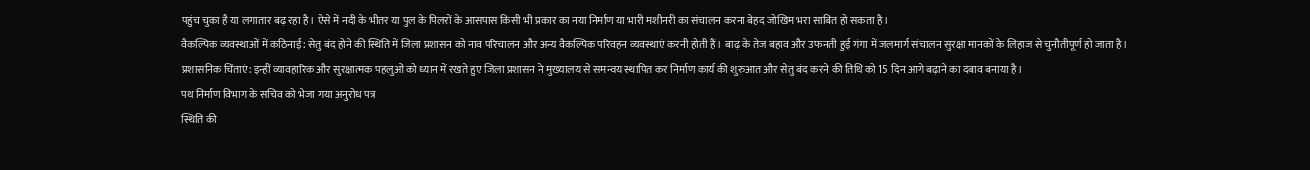पहुंच चुका है या लगातार बढ़ रहा है। ऐसे में नदी के भीतर या पुल के पिलरों के आसपास किसी भी प्रकार का नया निर्माण या भारी मशीनरी का संचालन करना बेहद जोखिम भरा साबित हो सकता है।
वैकल्पिक व्यवस्थाओं में कठिनाई: सेतु बंद होने की स्थिति में जिला प्रशासन को नाव परिचालन और अन्य वैकल्पिक परिवहन व्यवस्थाएं करनी होती हैं। बाढ़ के तेज बहाव और उफनती हुई गंगा में जलमार्ग संचालन सुरक्षा मानकों के लिहाज से चुनौतीपूर्ण हो जाता है।
प्रशासनिक चिंताएं: इन्हीं व्यावहारिक और सुरक्षात्मक पहलुओं को ध्यान में रखते हुए जिला प्रशासन ने मुख्यालय से समन्वय स्थापित कर निर्माण कार्य की शुरुआत और सेतु बंद करने की तिथि को 15 दिन आगे बढ़ाने का दबाव बनाया है।
पथ निर्माण विभाग के सचिव को भेजा गया अनुरोध पत्र
स्थिति की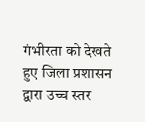गंभीरता को देखते हुए जिला प्रशासन द्वारा उच्च स्तर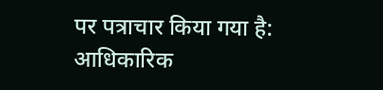पर पत्राचार किया गया है:
आधिकारिक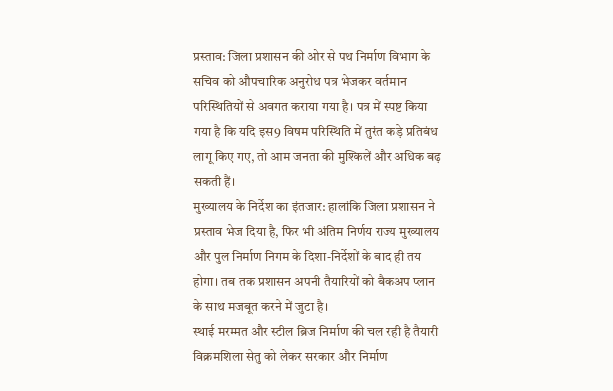प्रस्ताव: जिला प्रशासन की ओर से पथ निर्माण विभाग के सचिव को औपचारिक अनुरोध पत्र भेजकर वर्तमान परिस्थितियों से अवगत कराया गया है। पत्र में स्पष्ट किया गया है कि यदि इस9 विषम परिस्थिति में तुरंत कड़े प्रतिबंध लागू किए गए, तो आम जनता की मुश्किलें और अधिक बढ़ सकती हैं।
मुख्यालय के निर्देश का इंतजार: हालांकि जिला प्रशासन ने प्रस्ताव भेज दिया है, फिर भी अंतिम निर्णय राज्य मुख्यालय और पुल निर्माण निगम के दिशा-निर्देशों के बाद ही तय होगा। तब तक प्रशासन अपनी तैयारियों को बैकअप प्लान के साथ मजबूत करने में जुटा है।
स्थाई मरम्मत और स्टील ब्रिज निर्माण की चल रही है तैयारी
विक्रमशिला सेतु को लेकर सरकार और निर्माण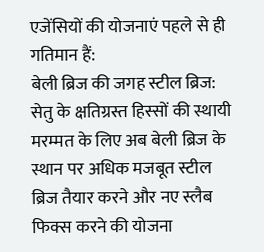एजेंसियों की योजनाएं पहले से ही गतिमान हैं:
बेली ब्रिज की जगह स्टील ब्रिज: सेतु के क्षतिग्रस्त हिस्सों की स्थायी मरम्मत के लिए अब बेली ब्रिज के स्थान पर अधिक मजबूत स्टील ब्रिज तैयार करने और नए स्लैब फिक्स करने की योजना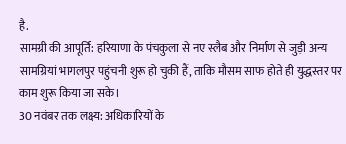है.
सामग्री की आपूर्ति: हरियाणा के पंचकुला से नए स्लैब और निर्माण से जुड़ी अन्य सामग्रियां भागलपुर पहुंचनी शुरू हो चुकी हैं, ताकि मौसम साफ होते ही युद्धस्तर पर काम शुरू किया जा सके।
30 नवंबर तक लक्ष्य: अधिकारियों के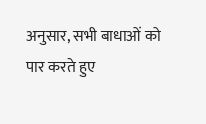अनुसार, सभी बाधाओं को पार करते हुए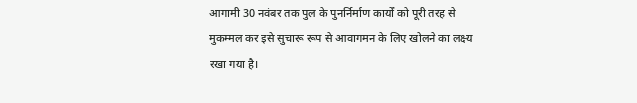आगामी 30 नवंबर तक पुल के पुनर्निर्माण कार्यों को पूरी तरह से मुकम्मल कर इसे सुचारू रूप से आवागमन के लिए खोलने का लक्ष्य रखा गया है।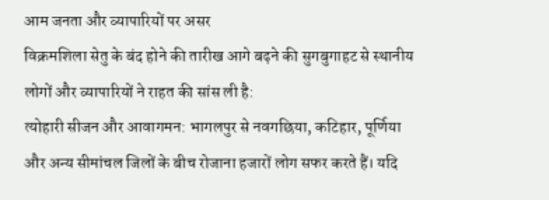आम जनता और व्यापारियों पर असर
विक्रमशिला सेतु के बंद होने की तारीख आगे बढ़ने की सुगबुगाहट से स्थानीय लोगों और व्यापारियों ने राहत की सांस ली है:
त्योहारी सीजन और आवागमन: भागलपुर से नवगछिया, कटिहार, पूर्णिया और अन्य सीमांचल जिलों के बीच रोजाना हजारों लोग सफर करते हैं। यदि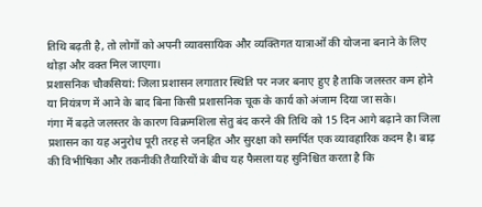तिथि बढ़ती है, तो लोगों को अपनी व्यावसायिक और व्यक्तिगत यात्राओं की योजना बनाने के लिए थोड़ा और वक्त मिल जाएगा।
प्रशासनिक चौकसियां: जिला प्रशासन लगातार स्थिति पर नजर बनाए हुए है ताकि जलस्तर कम होने या नियंत्रण में आने के बाद बिना किसी प्रशासनिक चूक के कार्य को अंजाम दिया जा सके।
गंगा में बढ़ते जलस्तर के कारण विक्रमशिला सेतु बंद करने की तिथि को 15 दिन आगे बढ़ाने का जिला प्रशासन का यह अनुरोध पूरी तरह से जनहित और सुरक्षा को समर्पित एक व्यावहारिक कदम है। बाढ़ की विभीषिका और तकनीकी तैयारियों के बीच यह फैसला यह सुनिश्चित करता है कि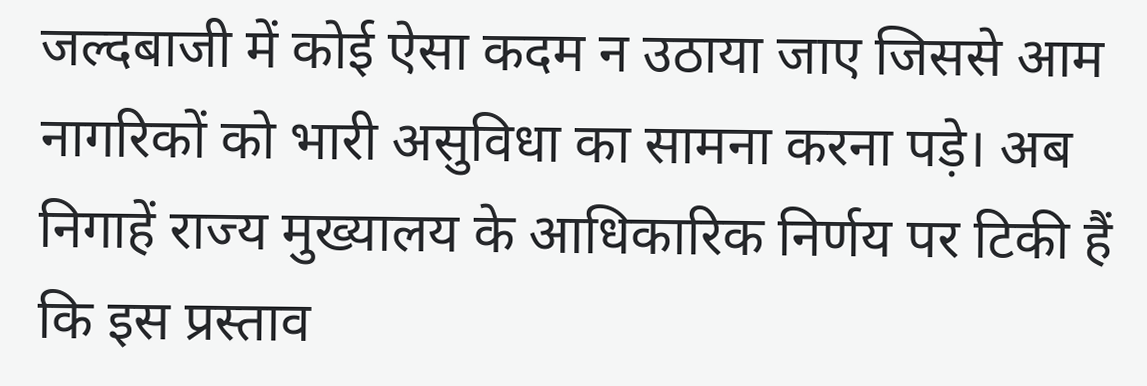जल्दबाजी में कोई ऐसा कदम न उठाया जाए जिससे आम नागरिकों को भारी असुविधा का सामना करना पड़े। अब निगाहें राज्य मुख्यालय के आधिकारिक निर्णय पर टिकी हैं कि इस प्रस्ताव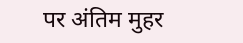पर अंतिम मुहर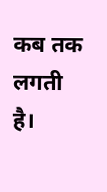कब तक लगती है।